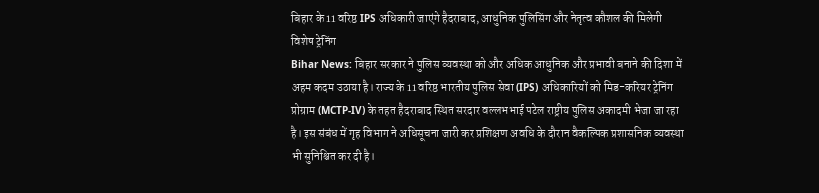बिहार के 11 वरिष्ठ IPS अधिकारी जाएंगे हैदराबाद, आधुनिक पुलिसिंग और नेतृत्व कौशल की मिलेगी विशेष ट्रेनिंग
Bihar News: बिहार सरकार ने पुलिस व्यवस्था को और अधिक आधुनिक और प्रभावी बनाने की दिशा में अहम कदम उठाया है। राज्य के 11 वरिष्ठ भारतीय पुलिस सेवा (IPS) अधिकारियों को मिड-करियर ट्रेनिंग प्रोग्राम (MCTP-IV) के तहत हैदराबाद स्थित सरदार वल्लभभाई पटेल राष्ट्रीय पुलिस अकादमी भेजा जा रहा है। इस संबंध में गृह विभाग ने अधिसूचना जारी कर प्रशिक्षण अवधि के दौरान वैकल्पिक प्रशासनिक व्यवस्था भी सुनिश्चित कर दी है।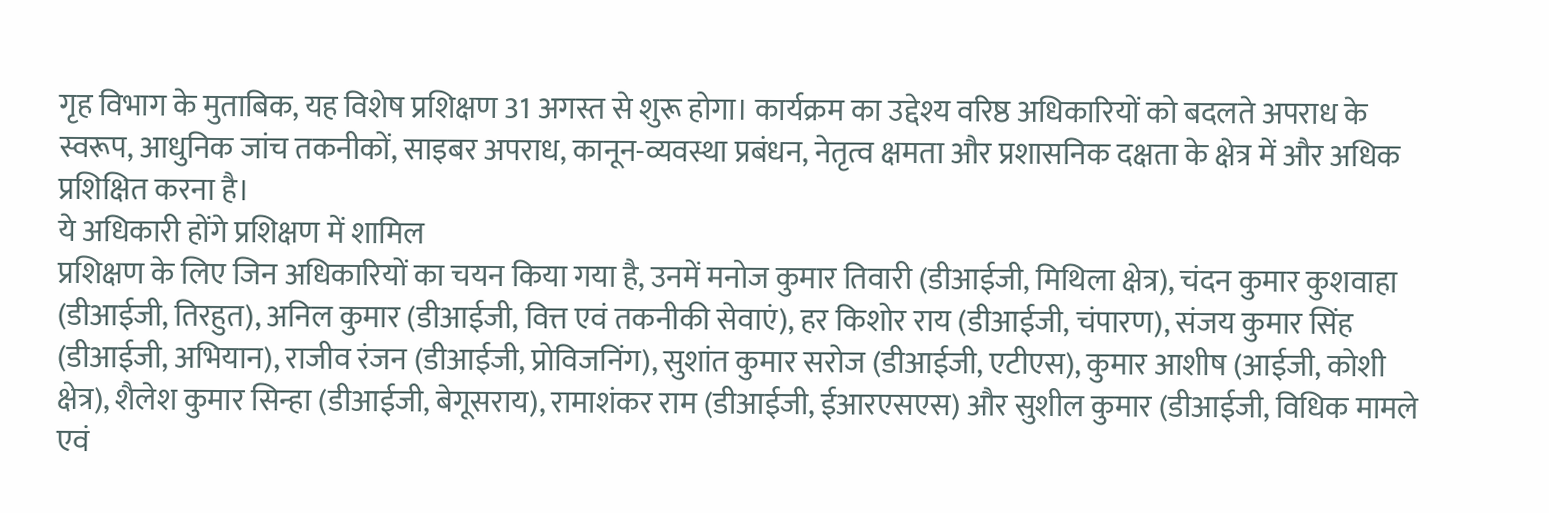गृह विभाग के मुताबिक, यह विशेष प्रशिक्षण 31 अगस्त से शुरू होगा। कार्यक्रम का उद्देश्य वरिष्ठ अधिकारियों को बदलते अपराध के स्वरूप, आधुनिक जांच तकनीकों, साइबर अपराध, कानून-व्यवस्था प्रबंधन, नेतृत्व क्षमता और प्रशासनिक दक्षता के क्षेत्र में और अधिक प्रशिक्षित करना है।
ये अधिकारी होंगे प्रशिक्षण में शामिल
प्रशिक्षण के लिए जिन अधिकारियों का चयन किया गया है, उनमें मनोज कुमार तिवारी (डीआईजी, मिथिला क्षेत्र), चंदन कुमार कुशवाहा (डीआईजी, तिरहुत), अनिल कुमार (डीआईजी, वित्त एवं तकनीकी सेवाएं), हर किशोर राय (डीआईजी, चंपारण), संजय कुमार सिंह (डीआईजी, अभियान), राजीव रंजन (डीआईजी, प्रोविजनिंग), सुशांत कुमार सरोज (डीआईजी, एटीएस), कुमार आशीष (आईजी, कोशी क्षेत्र), शैलेश कुमार सिन्हा (डीआईजी, बेगूसराय), रामाशंकर राम (डीआईजी, ईआरएसएस) और सुशील कुमार (डीआईजी, विधिक मामले एवं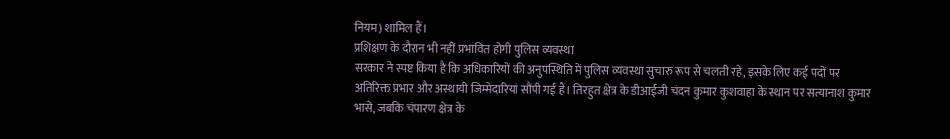नियम) शामिल हैं।
प्रशिक्षण के दौरान भी नहीं प्रभावित होगी पुलिस व्यवस्था
सरकार ने स्पष्ट किया है कि अधिकारियों की अनुपस्थिति में पुलिस व्यवस्था सुचारु रूप से चलती रहे, इसके लिए कई पदों पर अतिरिक्त प्रभार और अस्थायी जिम्मेदारियां सौंपी गई हैं। तिरहुत क्षेत्र के डीआईजी चंदन कुमार कुशवाहा के स्थान पर सत्यानाश कुमार भासे, जबकि चंपारण क्षेत्र के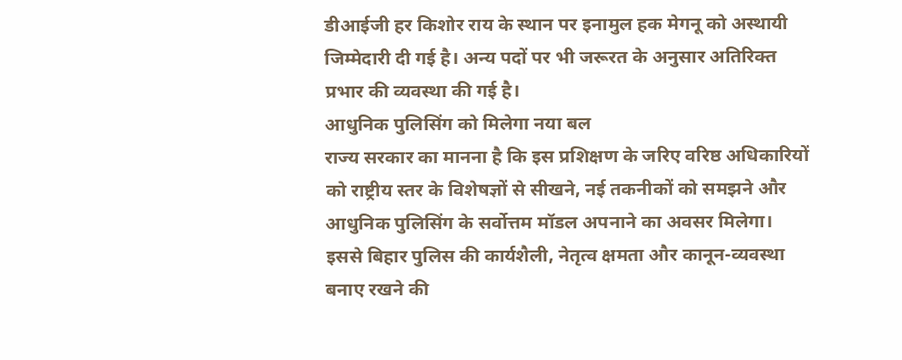डीआईजी हर किशोर राय के स्थान पर इनामुल हक मेगनू को अस्थायी जिम्मेदारी दी गई है। अन्य पदों पर भी जरूरत के अनुसार अतिरिक्त प्रभार की व्यवस्था की गई है।
आधुनिक पुलिसिंग को मिलेगा नया बल
राज्य सरकार का मानना है कि इस प्रशिक्षण के जरिए वरिष्ठ अधिकारियों को राष्ट्रीय स्तर के विशेषज्ञों से सीखने, नई तकनीकों को समझने और आधुनिक पुलिसिंग के सर्वोत्तम मॉडल अपनाने का अवसर मिलेगा। इससे बिहार पुलिस की कार्यशैली, नेतृत्व क्षमता और कानून-व्यवस्था बनाए रखने की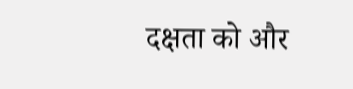दक्षता को और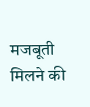मजबूती मिलने की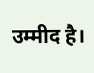उम्मीद है।